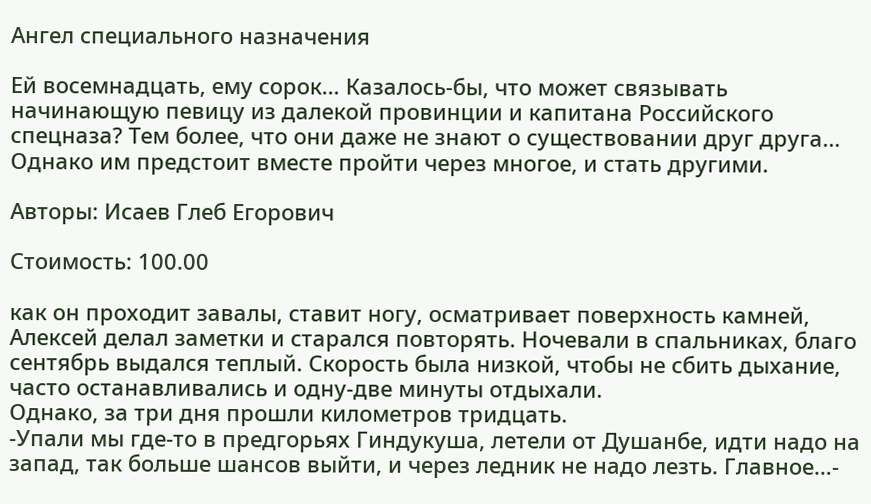Ангел специального назначения

Ей восемнадцать, ему сорок… Казалось-бы, что может связывать начинающую певицу из далекой провинции и капитана Российского спецназа? Тем более, что они даже не знают о существовании друг друга… Однако им предстоит вместе пройти через многое, и стать другими.

Авторы: Исаев Глеб Егорович

Стоимость: 100.00

как он проходит завалы, ставит ногу, осматривает поверхность камней, Алексей делал заметки и старался повторять. Ночевали в спальниках, благо сентябрь выдался теплый. Скорость была низкой, чтобы не сбить дыхание, часто останавливались и одну-две минуты отдыхали.
Однако, за три дня прошли километров тридцать.
-Упали мы где-то в предгорьях Гиндукуша, летели от Душанбе, идти надо на запад, так больше шансов выйти, и через ледник не надо лезть. Главное…-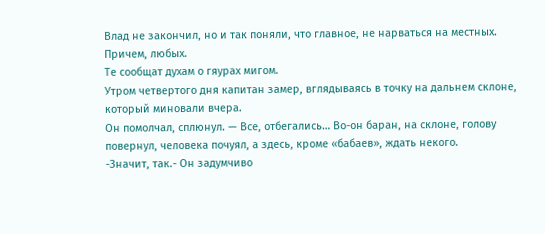Влад не закончил, но и так поняли, что главное, не нарваться на местных. Причем, любых.
Те сообщат духам о гяурах мигом.
Утром четвертого дня капитан замер, вглядываясь в точку на дальнем склоне, который миновали вчера.
Он помолчал, сплюнул. — Все, отбегались… Во-он баран, на склоне, голову повернул, человека почуял, а здесь, кроме «бабаев», ждать некого.
-Значит, так.- Он задумчиво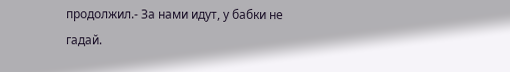продолжил.- За нами идут, у бабки не гадай.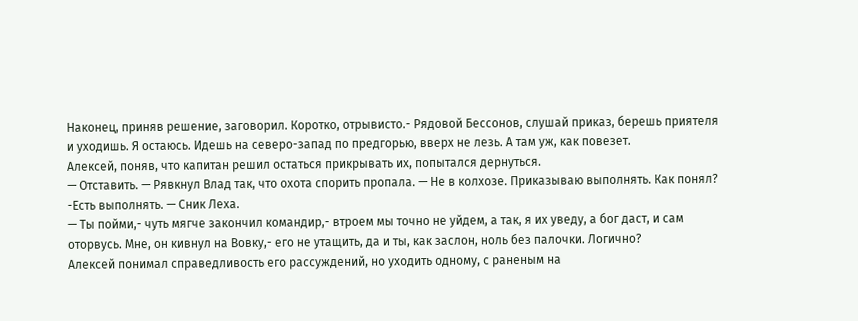Наконец, приняв решение, заговорил. Коротко, отрывисто.- Рядовой Бессонов, слушай приказ, берешь приятеля и уходишь. Я остаюсь. Идешь на северо-запад по предгорью, вверх не лезь. А там уж, как повезет.
Алексей, поняв, что капитан решил остаться прикрывать их, попытался дернуться.
— Отставить. — Рявкнул Влад так, что охота спорить пропала. — Не в колхозе. Приказываю выполнять. Как понял?
-Есть выполнять. — Сник Леха.
— Ты пойми,- чуть мягче закончил командир,- втроем мы точно не уйдем, а так, я их уведу, а бог даст, и сам оторвусь. Мне, он кивнул на Вовку,- его не утащить, да и ты, как заслон, ноль без палочки. Логично?
Алексей понимал справедливость его рассуждений, но уходить одному, с раненым на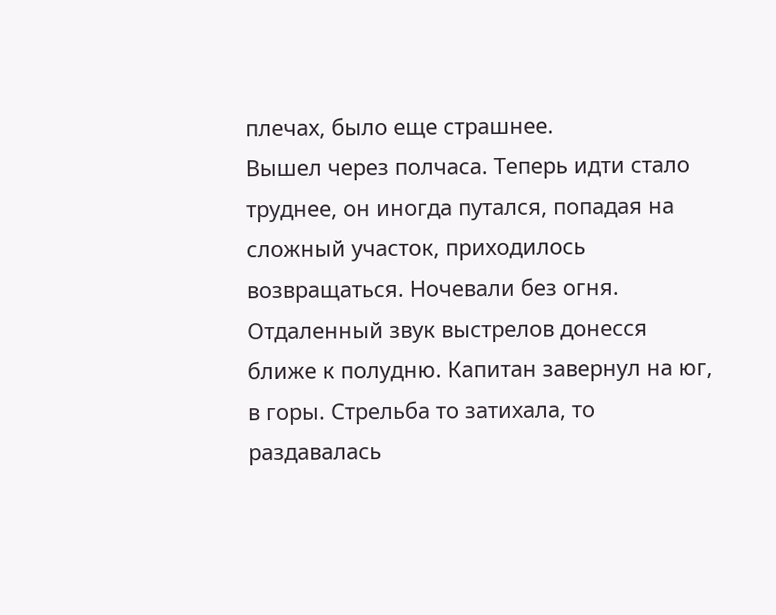плечах, было еще страшнее.
Вышел через полчаса. Теперь идти стало труднее, он иногда путался, попадая на сложный участок, приходилось возвращаться. Ночевали без огня.
Отдаленный звук выстрелов донесся ближе к полудню. Капитан завернул на юг, в горы. Стрельба то затихала, то раздавалась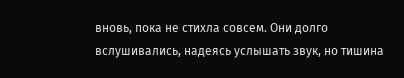вновь, пока не стихла совсем. Они долго вслушивались, надеясь услышать звук, но тишина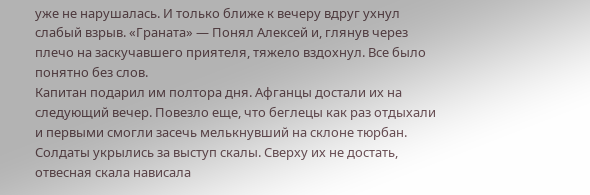уже не нарушалась. И только ближе к вечеру вдруг ухнул слабый взрыв. «Граната» — Понял Алексей и, глянув через плечо на заскучавшего приятеля, тяжело вздохнул. Все было понятно без слов.
Капитан подарил им полтора дня. Афганцы достали их на следующий вечер. Повезло еще, что беглецы как раз отдыхали и первыми смогли засечь мелькнувший на склоне тюрбан. Солдаты укрылись за выступ скалы. Сверху их не достать, отвесная скала нависала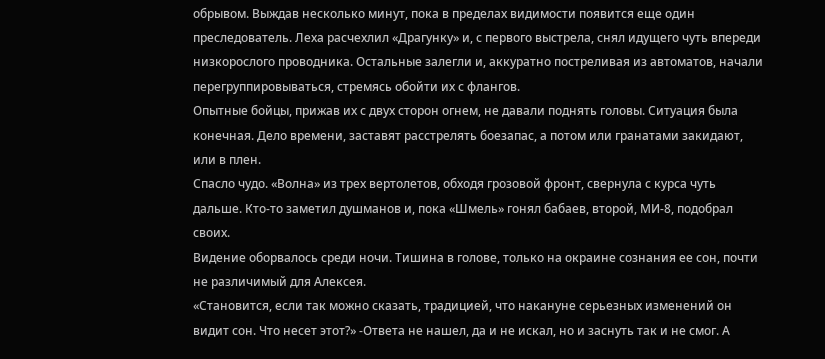обрывом. Выждав несколько минут, пока в пределах видимости появится еще один преследователь. Леха расчехлил «Драгунку» и, с первого выстрела, снял идущего чуть впереди низкорослого проводника. Остальные залегли и, аккуратно постреливая из автоматов, начали перегруппировываться, стремясь обойти их с флангов.
Опытные бойцы, прижав их с двух сторон огнем, не давали поднять головы. Ситуация была конечная. Дело времени, заставят расстрелять боезапас, а потом или гранатами закидают, или в плен.
Спасло чудо. «Волна» из трех вертолетов, обходя грозовой фронт, свернула с курса чуть дальше. Кто-то заметил душманов и, пока «Шмель» гонял бабаев, второй, МИ-8, подобрал своих.
Видение оборвалось среди ночи. Тишина в голове, только на окраине сознания ее сон, почти не различимый для Алексея.
«Становится, если так можно сказать, традицией, что накануне серьезных изменений он видит сон. Что несет этот?» -Ответа не нашел, да и не искал, но и заснуть так и не смог. А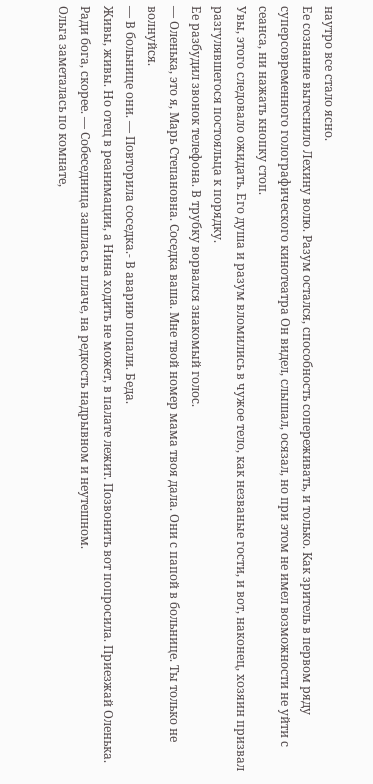наутро все стало ясно.
Ее сознание вытеснило Лехину волю. Разум остался, способность сопереживать, и только. Как зритель в первом ряду суперсовременного голографического кинотеатра Он видел, слышал, осязал, но при этом не имел возможности не уйти с сеанса, ни нажать кнопку стоп.
Увы, этого следовало ожидать. Его душа и разум вломились в чужое тело, как незваные гости, и вот, наконец, хозяин призвал разгулявшегося постояльца к порядку.
Ее разбудил звонок телефона. В трубку ворвался знакомый голос.
— Оленька, это я, Марь Степановна. Соседка ваша. Мне твой номер мама твоя дала. Они с папой в больнице. Ты только не волнуйся.
— В больнице они. — Повторила соседка.- В аварию попали. Беда.
Живы, живы. Но отец в реанимации, а Нина ходить не может, в палате лежит. Позвонить вот попросила. Приезжай Оленька. Ради бога, скорее. — Собеседница зашлась в плаче, на редкость надрывном и неутешном.
Ольга заметалась по комнате,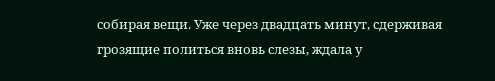собирая вещи. Уже через двадцать минут, сдерживая грозящие политься вновь слезы, ждала у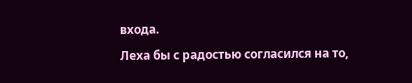входа.
Леха бы с радостью согласился на то,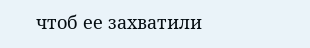чтоб ее захватили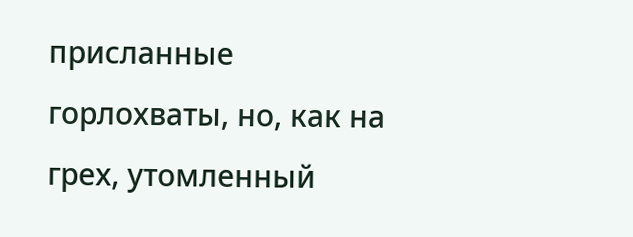присланные горлохваты, но, как на грех, утомленный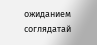ожиданием соглядатай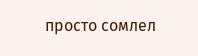просто сомлел